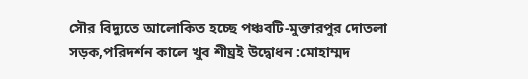সৌর বিদ্যুতে আলোকিত হচ্ছে পঞ্চবটি-মুক্তারপুর দোতলা সড়ক,পরিদর্শন কালে খুব শীঘ্রই উদ্বোধন :মোহাম্মদ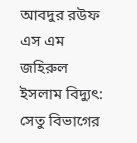আবদুর রউফ
এস এম জহিরুল ইসলাম বিদ্যুৎ:
সেতু বিভাগের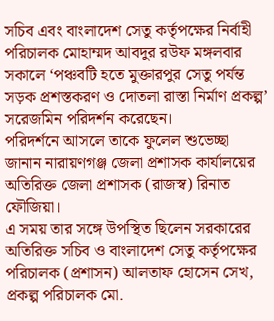সচিব এবং বাংলাদেশ সেতু কর্তৃপক্ষের নির্বাহী পরিচালক মোহাম্মদ আবদুর রউফ মঙ্গলবার সকালে ‘পঞ্চবটি হতে মুক্তারপুর সেতু পর্যন্ত সড়ক প্রশস্তকরণ ও দোতলা রাস্তা নির্মাণ প্রকল্প’ সরেজমিন পরিদর্শন করেছেন।
পরিদর্শনে আসলে তাকে ফুলেল শুভেচ্ছা জানান নারায়ণগঞ্জ জেলা প্রশাসক কার্যালয়ের অতিরিক্ত জেলা প্রশাসক (রাজস্ব) রিনাত ফৌজিয়া।
এ সময় তার সঙ্গে উপস্থিত ছিলেন সরকারের অতিরিক্ত সচিব ও বাংলাদেশ সেতু কর্তৃপক্ষের পরিচালক (প্রশাসন) আলতাফ হোসেন সেখ, প্রকল্প পরিচালক মো.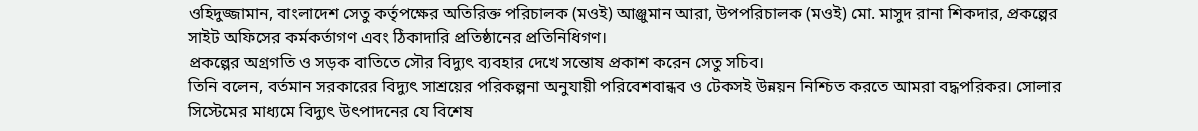ওহিদুজ্জামান, বাংলাদেশ সেতু কর্তৃপক্ষের অতিরিক্ত পরিচালক (মওই) আঞ্জুমান আরা, উপপরিচালক (মওই) মো. মাসুদ রানা শিকদার, প্রকল্পের সাইট অফিসের কর্মকর্তাগণ এবং ঠিকাদারি প্রতিষ্ঠানের প্রতিনিধিগণ।
প্রকল্পের অগ্রগতি ও সড়ক বাতিতে সৌর বিদ্যুৎ ব্যবহার দেখে সন্তোষ প্রকাশ করেন সেতু সচিব।
তিনি বলেন, বর্তমান সরকারের বিদ্যুৎ সাশ্রয়ের পরিকল্পনা অনুযায়ী পরিবেশবান্ধব ও টেকসই উন্নয়ন নিশ্চিত করতে আমরা বদ্ধপরিকর। সোলার সিস্টেমের মাধ্যমে বিদ্যুৎ উৎপাদনের যে বিশেষ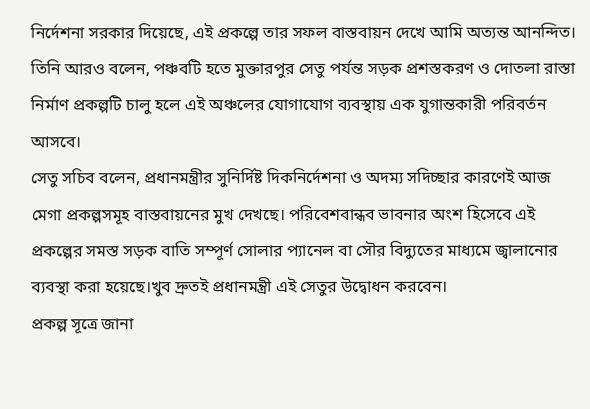নির্দেশনা সরকার দিয়েছে, এই প্রকল্পে তার সফল বাস্তবায়ন দেখে আমি অত্যন্ত আনন্দিত।
তিনি আরও বলেন, পঞ্চবটি হতে মুক্তারপুর সেতু পর্যন্ত সড়ক প্রশস্তকরণ ও দোতলা রাস্তা নির্মাণ প্রকল্পটি চালু হলে এই অঞ্চলের যোগাযোগ ব্যবস্থায় এক যুগান্তকারী পরিবর্তন আসবে।
সেতু সচিব বলেন, প্রধানমন্ত্রীর সুনির্দিষ্ট দিকনির্দেশনা ও অদম্য সদিচ্ছার কারণেই আজ মেগা প্রকল্পসমূহ বাস্তবায়নের মুখ দেখছে। পরিবেশবান্ধব ভাবনার অংশ হিসেবে এই প্রকল্পের সমস্ত সড়ক বাতি সম্পূর্ণ সোলার প্যানেল বা সৌর বিদ্যুতের মাধ্যমে জ্বালানোর ব্যবস্থা করা হয়েছে।খুব দ্রুতই প্রধানমন্ত্রী এই সেতুর উদ্বোধন করবেন।
প্রকল্প সূত্রে জানা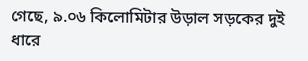গেছে, ৯.০৬ কিলোমিটার উড়াল সড়কের দুই ধারে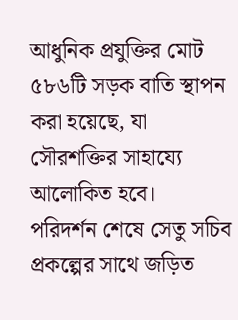আধুনিক প্রযুক্তির মোট ৫৮৬টি সড়ক বাতি স্থাপন করা হয়েছে, যা সৌরশক্তির সাহায্যে আলোকিত হবে।
পরিদর্শন শেষে সেতু সচিব প্রকল্পের সাথে জড়িত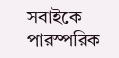সবাইকে পারস্পরিক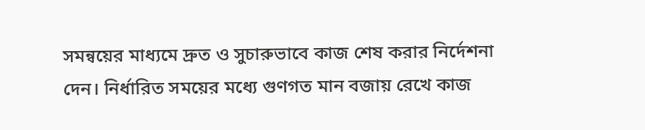সমন্বয়ের মাধ্যমে দ্রুত ও সুচারুভাবে কাজ শেষ করার নির্দেশনা দেন। নির্ধারিত সময়ের মধ্যে গুণগত মান বজায় রেখে কাজ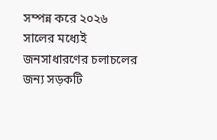সম্পন্ন করে ২০২৬ সালের মধ্যেই জনসাধারণের চলাচলের জন্য সড়কটি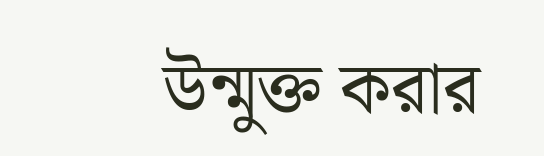উন্মুক্ত করার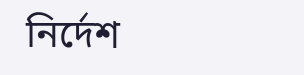নির্দেশ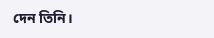দেন তিনি।